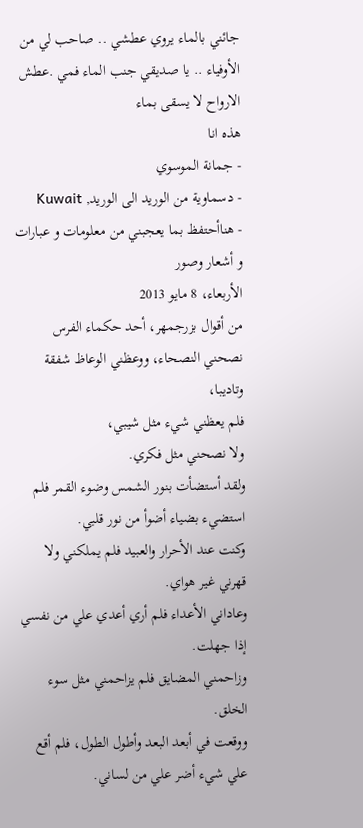جائني بالماء يروي عطشي .. صاحب لي من الأوفياء .. يا صديقي جنب الماء فمي .عطش الارواح لا يسقى بماء
هذه انا
- جمانة الموسوي
- دسماوية من الوريد الى الوريد, Kuwait
- هناأحتفظ بما يعجبني من معلومات و عبارات و أشعار وصور
الأربعاء، 8 مايو 2013
من أقوال بزرجمهر، أحد حكماء الفرس
نصحني النصحاء، ووعظني الوعاظ شفقة وتاديبا،
فلم يعظني شيء مثل شيبي،
ولا نصحني مثل فكري.
ولقد أستضأت بنور الشمس وضوء القمر فلم استضيء بضياء أضوأ من نور قلبي.
وكنت عند الأحرار والعبيد فلم يملكني ولا قهرني غير هواي.
وعاداني الأعداء فلم أري أعدي علي من نفسي إذا جهلت.
وزاحمني المضايق فلم يزاحمني مثل سوء الخلق.
ووقعت في أبعد البعد وأطول الطول، فلم أقع علي شيء أضر علي من لساني.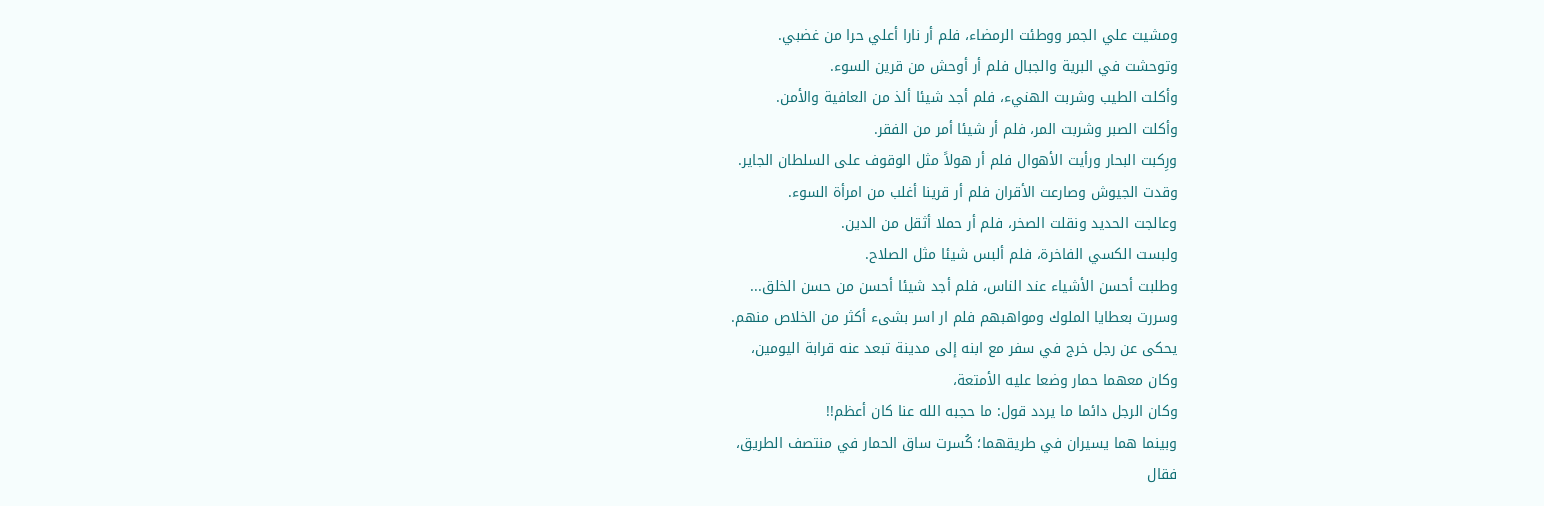ومشيت علي الجمر ووطئت الرمضاء، فلم أر نارا أعلي حرا من غضبي.
وتوحشت في البرية والجبال فلم أر أوحش من قرين السوء.
وأكلت الطيب وشربت الهنيء، فلم أجد شيئا ألذ من العافية والأمن.
وأكلت الصبر وشربت المر، فلم أر شيئا أمر من الفقر.
ورِكبت البحار ورأیت الأهوال فلم أر هولاً مثل الوقوف علی السلطان الجاير.
وقدت الجيوش وصارعت الأقران فلم أر قرينا أغلب من امرأة السوء.
وعالجت الحديد ونقلت الصخر، فلم أر حملا أثقل من الدين.
ولبست الكسي الفاخرة، فلم ألبس شيئا مثل الصلاح.
وطلبت أحسن الأشياء عند الناس، فلم أجد شيئا أحسن من حسن الخلق...
وسررت بعطايا الملوك ومواهبهم فلم ار اسر بشیء أکثر من الخلاص منهم.
يحكى عن رجل خرج في سفر مع ابنه إلى مدينة تبعد عنه قرابة اليومين،
وكان معهما حمار وضعا عليه الأمتعة،
وكان الرجل دائما ما يردد قول: ما حجبه الله عنا كان أعظم!!
وبينما هما يسيران في طريقهما؛ كُسرت ساق الحمار في منتصف الطريق،
فقال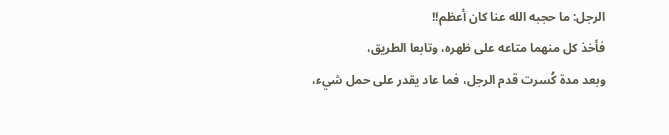الرجل: ما حجبه الله عنا كان أعظم!!
فأخذ كل منهما متاعه على ظهره، وتابعا الطريق،
وبعد مدة كُسرت قدم الرجل، فما عاد يقدر على حمل شيء،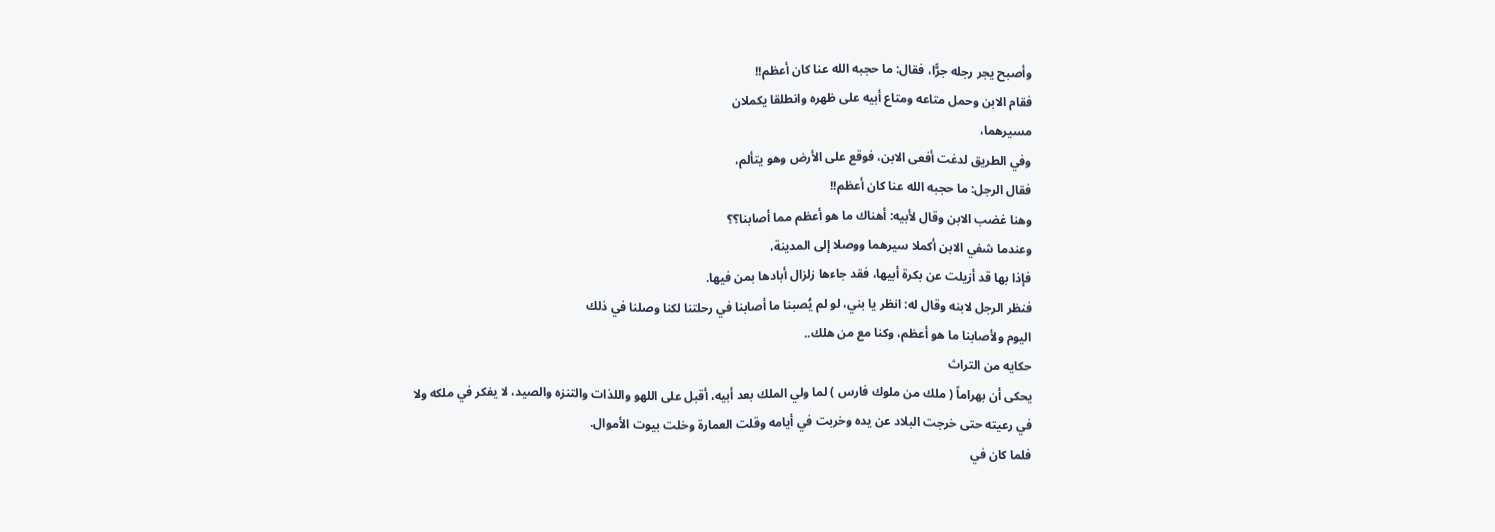وأصبح يجر رجله جرًّا، فقال: ما حجبه الله عنا كان أعظم!!
فقام الابن وحمل متاعه ومتاع أبيه على ظهره وانطلقا يكملان
مسيرهما،
وفي الطريق لدغت أفعى الابن، فوقع على الأرض وهو يتألم،
فقال الرجل: ما حجبه الله عنا كان أعظم!!
وهنا غضب الابن وقال لأبيه: أهناك ما هو أعظم مما أصابنا؟؟
وعندما شفي الابن أكملا سيرهما ووصلا إلى المدينة،
فإذا بها قد أزيلت عن بكرة أبيها، فقد جاءها زلزال أبادها بمن فيها.
فنظر الرجل لابنه وقال له: انظر يا بني، لو لم يُصبنا ما أصابنا في رحلتنا لكنا وصلنا في ذلك
اليوم ولأصابنا ما هو أعظم، وكنا مع من هلك..
حكايه من التراث
يحكى أن بهراماً ( ملك من ملوك فارس ) لما ولي الملك بعد أبيه، أقبل على اللهو واللذات والتنزه والصيد، لا يفكر في ملكه ولا في رعيته حتى خرجت البلاد عن يده وخربت في أيامه وقلت العمارة وخلت بيوت الأموال.
فلما كان في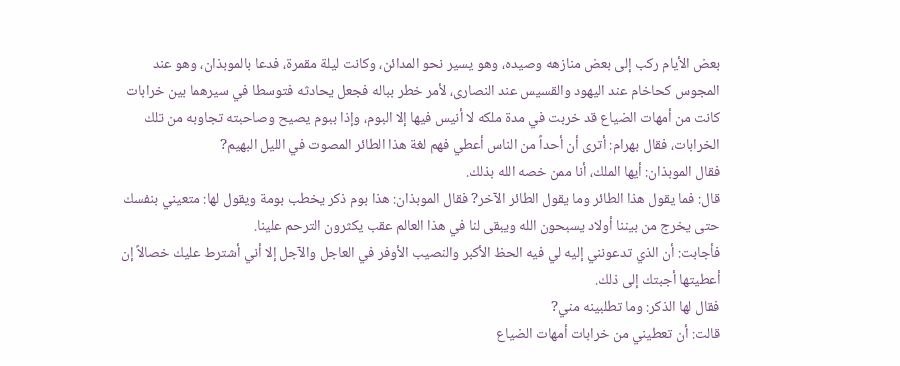بعض الأيام ركب إلى بعض منازهه وصيده، وهو يسير نحو المدائن، وكانت ليلة مقمرة، فدعا بالموبذان، وهو عند المجوس كحاخام عند اليهود والقسيس عند النصارى، لأمر خطر بباله فجعل يحادثه فتوسطا في سيرهما بين خرابات كانت من أمهات الضياع قد خربت في مدة ملكه لا أنيس فيها إلا البوم، وإذا ببوم يصيح وصاحبته تجاوبه من تلك الخرابات، فقال بهرام: أترى أن أحداً من الناس أعطي فهم لغة هذا الطائر المصوت في الليل البهيم?
فقال الموبذان: أيها الملك، أنا ممن خصه الله بذلك.
قال: فما يقول هذا الطائر وما يقول الطائر الآخر? فقال الموبذان: هذا بوم ذكر يخطب بومة ويقول لها: متعيني بنفسك حتى يخرج من بيننا أولاد يسبحون الله ويبقى لنا في هذا العالم عقب يكثرون الترحم علينا.
فأجابت: أن الذي تدعونني إليه لي فيه الحظ الأكبر والنصيب الأوفر في العاجل والآجل إلا أني أشترط عليك خصالاً إن أعطيتها أجبتك إلى ذلك.
فقال لها الذكر: وما تطلبينه مني?
قالت: أن تعطيني من خرابات أمهات الضياع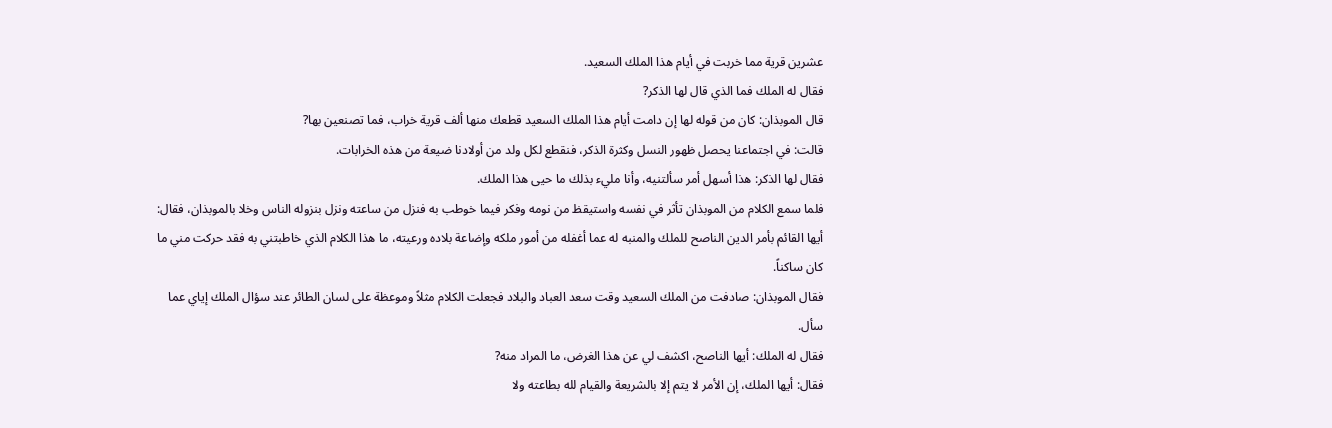عشرين قرية مما خربت في أيام هذا الملك السعيد.
فقال له الملك فما الذي قال لها الذكر?
قال الموبذان: كان من قوله لها إن دامت أيام هذا الملك السعيد قطعك منها ألف قرية خراب، فما تصنعين بها?
قالت: في اجتماعنا يحصل ظهور النسل وكثرة الذكر، فنقطع لكل ولد من أولادنا ضيعة من هذه الخرابات.
فقال لها الذكر: هذا أسهل أمر سألتنيه، وأنا مليء بذلك ما حيى هذا الملك.
فلما سمع الكلام من الموبذان تأثر في نفسه واستيقظ من نومه وفكر فيما خوطب به فنزل من ساعته ونزل بنزوله الناس وخلا بالموبذان، فقال: أيها القائم بأمر الدين الناصح للملك والمنبه له عما أغفله من أمور ملكه وإضاعة بلاده ورعيته، ما هذا الكلام الذي خاطبتني به فقد حركت مني ما كان ساكناً.
فقال الموبذان: صادفت من الملك السعيد وقت سعد العباد والبلاد فجعلت الكلام مثلاً وموعظة على لسان الطائر عند سؤال الملك إياي عما سأل.
فقال له الملك: أيها الناصح، اكشف لي عن هذا الغرض، ما المراد منه?
فقال: أيها الملك، إن الأمر لا يتم إلا بالشريعة والقيام لله بطاعته ولا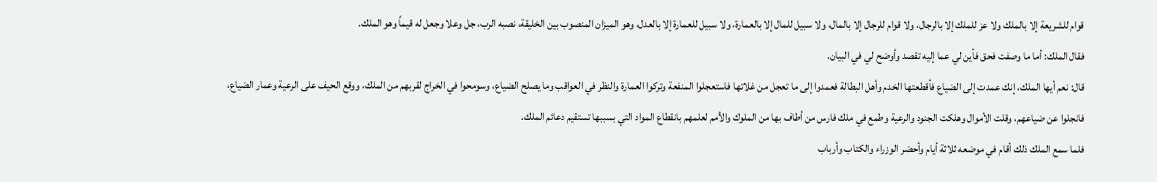قوام للشريعة إلا بالملك ولا عز للملك إلا بالرجال، ولا قوام للرجال إلا بالمال، ولا سبيل للمال إلا بالعمارة، ولا سبيل للعمارة إلا بالعدل، وهو الميزان المنصوب بين الخليقة، نصبه الرب، جل وعلا وجعل له قيماً وهو الملك.
فقال الملك: أما ما وصفت فحق فأين لي عما إليه تقصد وأوضح لي في البيان.
قال: نعم أيها الملك، إنك عمدت إلى الضياع فأقطعتها الخدم وأهل البطالة فعمدوا إلى ما تعجل من غلاتها فاستعجلوا المنفعة وتركوا العمارة والنظر في العواقب وما يصلح الضياع، وسومحوا في الخراج لقربهم من الملك، ووقع الحيف على الرعية وعمار الضياع، فانجلوا عن ضياعهم، وقلت الأموال وهلكت الجنود والرعية وطمع في ملك فارس من أطاف بها من الملوك والأمم لعلمهم بانقطاع المواد التي بسببها تستقيم دعائم الملك.
فلما سمع الملك ذلك أقام في موضعه ثلاثة أيام وأحضر الوزراء والكتاب وأرباب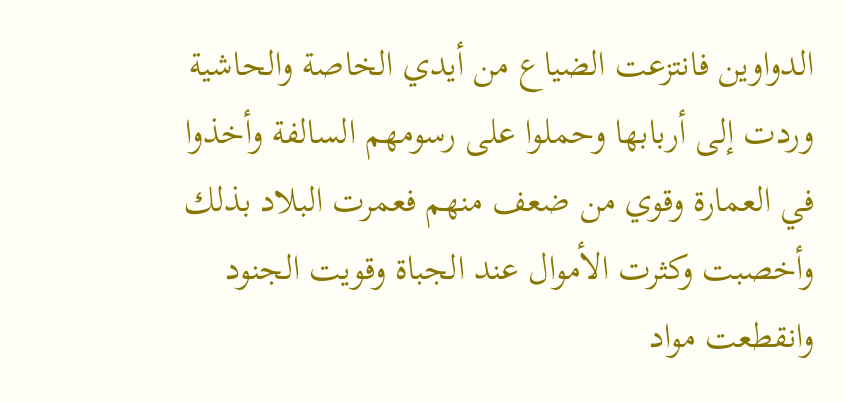الدواوين فانتزعت الضياع من أيدي الخاصة والحاشية وردت إلى أربابها وحملوا على رسومهم السالفة وأخذوا في العمارة وقوي من ضعف منهم فعمرت البلاد بذلك وأخصبت وكثرت الأموال عند الجباة وقويت الجنود وانقطعت مواد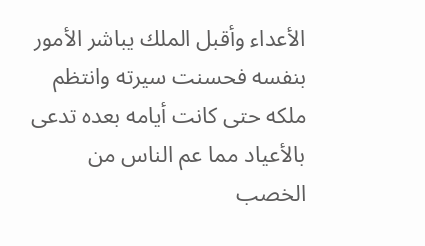الأعداء وأقبل الملك يباشر الأمور بنفسه فحسنت سيرته وانتظم ملكه حتى كانت أيامه بعده تدعى بالأعياد مما عم الناس من الخصب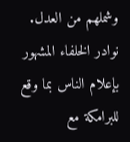وشملهم من العدل.
نوادر الخلفاء المشهور بإعلام الناس بما وقع للبرامكة مع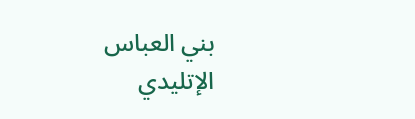بني العباس
الإتليدي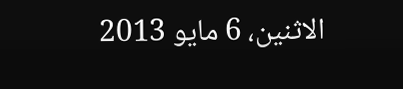الاثنين، 6 مايو 2013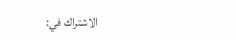الاشتراك في: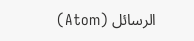الرسائل (Atom)